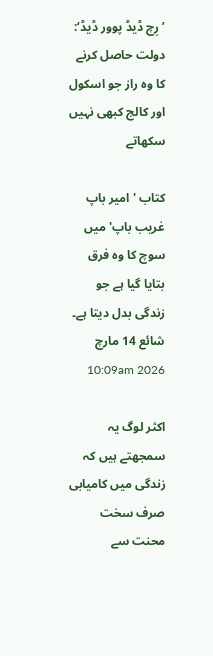’رِچ ڈیڈ پوور ڈیڈ‘: دولت حاصل کرنے کا وہ راز جو اسکول اور کالج کبھی نہیں سکھاتے

کتاب 'امیر باپ غریب باپ' میں سوچ کا وہ فرق بتایا گیا ہے جو زندگی بدل دیتا ہے۔
شائع 14 مارچ 2026 10:09am

اکثر لوگ یہ سمجھتے ہیں کہ زندگی میں کامیابی صرف سخت محنت سے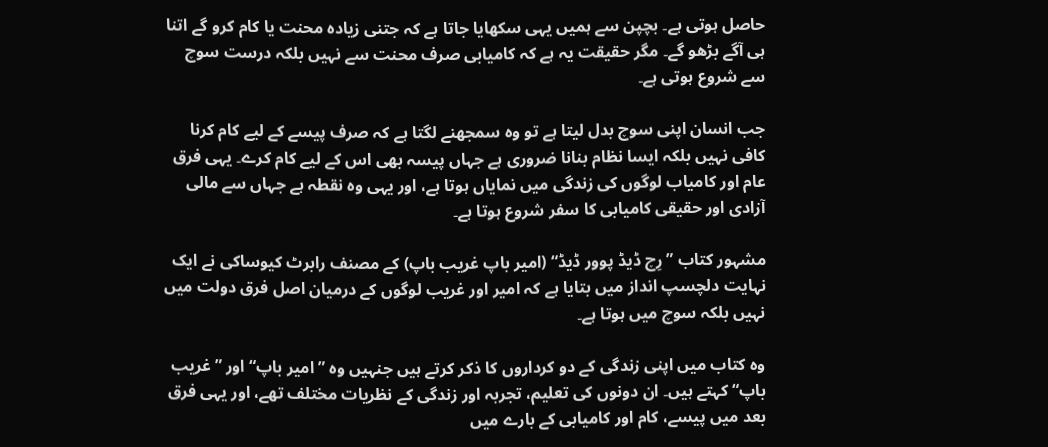حاصل ہوتی ہے۔ بچپن سے ہمیں یہی سکھایا جاتا ہے کہ جتنی زیادہ محنت یا کام کرو گے اتنا ہی آگے بڑھو گے۔ مگر حقیقت یہ ہے کہ کامیابی صرف محنت سے نہیں بلکہ درست سوچ سے شروع ہوتی ہے۔

جب انسان اپنی سوچ بدل لیتا ہے تو وہ سمجھنے لگتا ہے کہ صرف پیسے کے لیے کام کرنا کافی نہیں بلکہ ایسا نظام بنانا ضروری ہے جہاں پیسہ بھی اس کے لیے کام کرے۔ یہی فرق عام اور کامیاب لوگوں کی زندگی میں نمایاں ہوتا ہے، اور یہی وہ نقطہ ہے جہاں سے مالی آزادی اور حقیقی کامیابی کا سفر شروع ہوتا ہے۔

مشہور کتاب ”رِچ ڈیڈ پوور ڈیڈ“ (امیر باپ غریب باپ) کے مصنف رابرٹ کیوساکی نے ایک نہایت دلچسپ انداز میں بتایا ہے کہ امیر اور غریب لوگوں کے درمیان اصل فرق دولت میں نہیں بلکہ سوچ میں ہوتا ہے۔

وہ کتاب میں اپنی زندگی کے دو کرداروں کا ذکر کرتے ہیں جنہیں وہ ”امیر باپ“ اور ”غریب باپ“ کہتے ہیں۔ ان دونوں کی تعلیم، تجربہ اور زندگی کے نظریات مختلف تھے، اور یہی فرق بعد میں پیسے، کام اور کامیابی کے بارے میں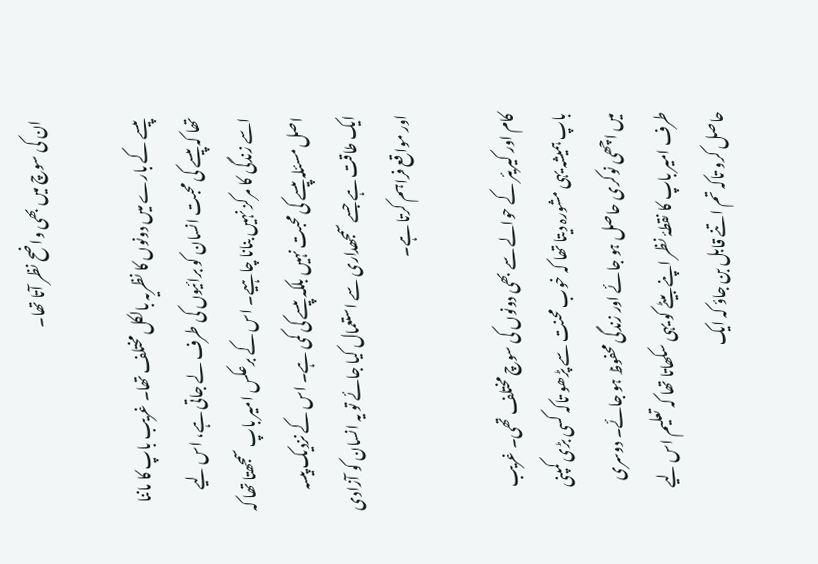ان کی سوچ میں بھی واضح نظر آتا تھا۔

پیسے کے بارے میں دونوں کا نظریہ بالکل مختلف تھا۔ غریب باپ کا ماننا تھا کہ پیسے کی محبت انسان کو برائیوں کی طرف لے جاتی ہے، اس لیے اسے زندگی کا مرکز نہیں بنانا چاہیے۔ اس کے برعکس امیر باپ سمجھتا تھا کہ اصل مسئلہ پیسے کی محبت نہیں بلکہ پیسے کی کمی ہے۔ اس کے نزدیک پیسہ ایک طاقت ہے جسے سمجھداری سے استعمال کیا جائے تو یہ انسان کو آزادی اور مواقع فراہم کرتا ہے۔

کام اور کیریئر کے حوالے سے بھی دونوں کی سوچ مختلف تھی۔ غریب باپ ہمیشہ یہی مشورہ دیتا تھا کہ خوب محنت سے پڑھو تاکہ کسی بڑی کمپنی میں اچھی نوکری حاصل ہو جائے اور زندگی محفوظ ہو جائے۔ دوسری طرف امیر باپ کا نقطۂ نظر اپنے بیٹے کو یہی سکھاتا تھا کہ تعلیم اس لیے حاصل کرو تاکہ تم اتنے قابل بن جاؤ کہ ایک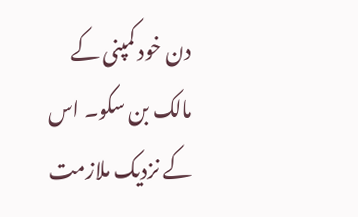دن خود کمپنی کے مالک بن سکو۔ اس کے نزدیک ملازمت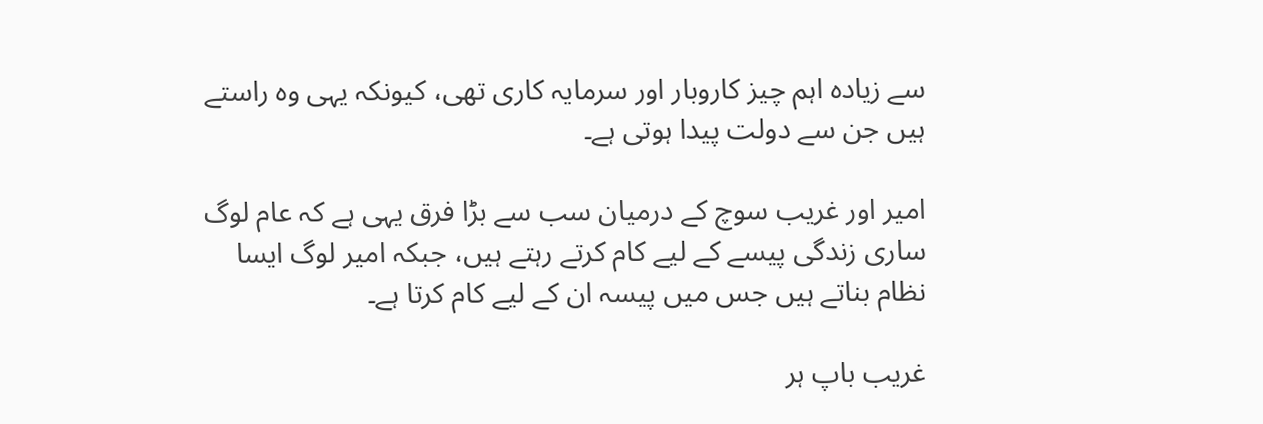سے زیادہ اہم چیز کاروبار اور سرمایہ کاری تھی، کیونکہ یہی وہ راستے ہیں جن سے دولت پیدا ہوتی ہے۔

امیر اور غریب سوچ کے درمیان سب سے بڑا فرق یہی ہے کہ عام لوگ ساری زندگی پیسے کے لیے کام کرتے رہتے ہیں، جبکہ امیر لوگ ایسا نظام بناتے ہیں جس میں پیسہ ان کے لیے کام کرتا ہے۔

غریب باپ ہر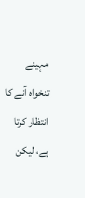مہینے تنخواہ آنے کا انتظار کرتا ہے، لیکن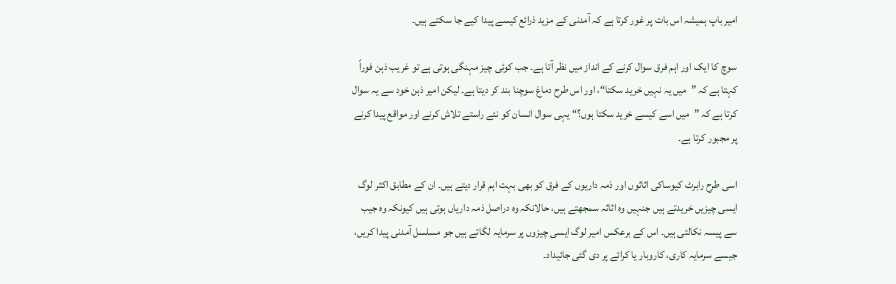امیر باپ ہمیشہ اس بات پر غور کرتا ہے کہ آمدنی کے مزید ذرائع کیسے پیدا کیے جا سکتے ہیں۔

سوچ کا ایک اور اہم فرق سوال کرنے کے انداز میں نظر آتا ہے۔ جب کوئی چیز مہنگی ہوتی ہے تو غریب ذہن فوراً کہتا ہے کہ ”میں یہ نہیں خرید سکتا“، اور اس طرح دماغ سوچنا بند کر دیتا ہے۔ لیکن امیر ذہن خود سے یہ سوال کرتا ہے کہ ”میں اسے کیسے خرید سکتا ہوں؟“ یہی سوال انسان کو نئے راستے تلاش کرنے اور مواقع پیدا کرنے پر مجبور کرتا ہے۔

اسی طرح رابرٹ کیوساکی اثاثوں اور ذمہ داریوں کے فرق کو بھی بہت اہم قرار دیتے ہیں۔ ان کے مطابق اکثر لوگ ایسی چیزیں خریدتے ہیں جنہیں وہ اثاثہ سمجھتے ہیں، حالانکہ وہ دراصل ذمہ داریاں ہوتی ہیں کیونکہ وہ جیب سے پیسہ نکالتی ہیں۔ اس کے برعکس امیر لوگ ایسی چیزوں پر سرمایہ لگاتے ہیں جو مسلسل آمدنی پیدا کریں، جیسے سرمایہ کاری، کاروبار یا کرائے پر دی گئی جائیداد۔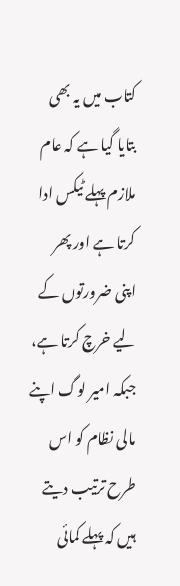کتاب میں یہ بھی بتایا گیا ہے کہ عام ملازم پہلے ٹیکس ادا کرتا ہے اور پھر اپنی ضرورتوں کے لیے خرچ کرتا ہے، جبکہ امیر لوگ اپنے مالی نظام کو اس طرح ترتیب دیتے ہیں کہ پہلے کمائی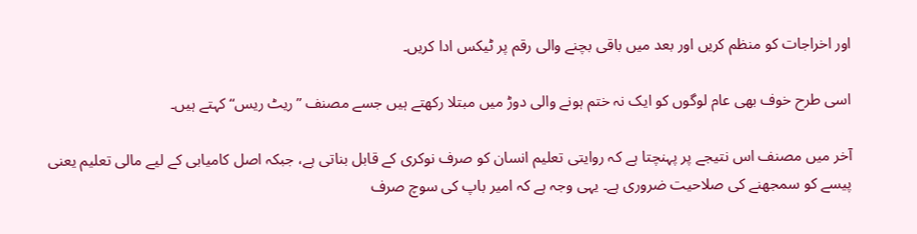اور اخراجات کو منظم کریں اور بعد میں باقی بچنے والی رقم پر ٹیکس ادا کریں۔

اسی طرح خوف بھی عام لوگوں کو ایک نہ ختم ہونے والی دوڑ میں مبتلا رکھتے ہیں جسے مصنف ”ریٹ ریس“ کہتے ہیں۔

آخر میں مصنف اس نتیجے پر پہنچتا ہے کہ روایتی تعلیم انسان کو صرف نوکری کے قابل بناتی ہے، جبکہ اصل کامیابی کے لیے مالی تعلیم یعنی پیسے کو سمجھنے کی صلاحیت ضروری ہے۔ یہی وجہ ہے کہ امیر باپ کی سوچ صرف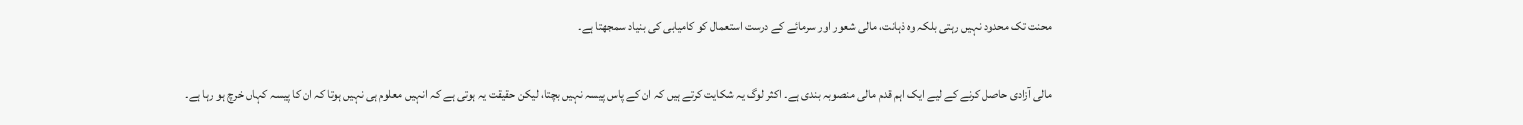محنت تک محدود نہیں رہتی بلکہ وہ ذہانت، مالی شعور اور سرمائے کے درست استعمال کو کامیابی کی بنیاد سمجھتا ہے۔

مالی آزادی حاصل کرنے کے لیے ایک اہم قدم مالی منصوبہ بندی ہے۔ اکثر لوگ یہ شکایت کرتے ہیں کہ ان کے پاس پیسہ نہیں بچتا، لیکن حقیقت یہ ہوتی ہے کہ انہیں معلوم ہی نہیں ہوتا کہ ان کا پیسہ کہاں خرچ ہو رہا ہے۔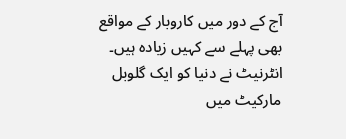آج کے دور میں کاروبار کے مواقع بھی پہلے سے کہیں زیادہ ہیں۔ انٹرنیٹ نے دنیا کو ایک گلوبل مارکیٹ میں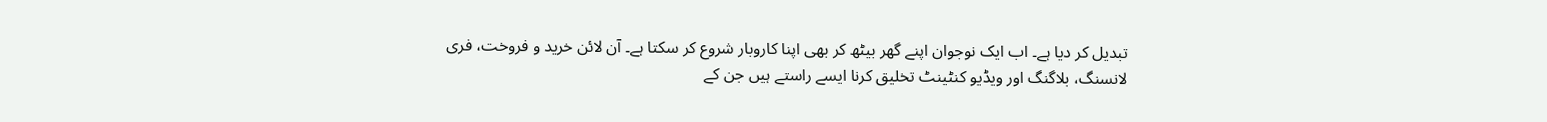تبدیل کر دیا ہے۔ اب ایک نوجوان اپنے گھر بیٹھ کر بھی اپنا کاروبار شروع کر سکتا ہے۔ آن لائن خرید و فروخت، فری لانسنگ، بلاگنگ اور ویڈیو کنٹینٹ تخلیق کرنا ایسے راستے ہیں جن کے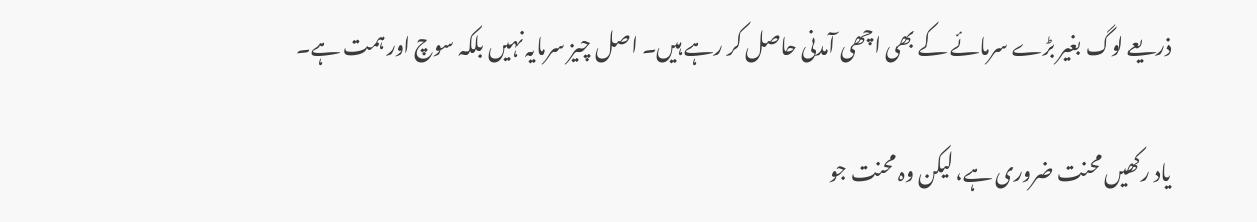ذریعے لوگ بغیر بڑے سرمائے کے بھی اچھی آمدنی حاصل کر رہے ہیں۔ اصل چیز سرمایہ نہیں بلکہ سوچ اور ہمت ہے۔

یاد رکھیں محنت ضروری ہے، لیکن وہ محنت جو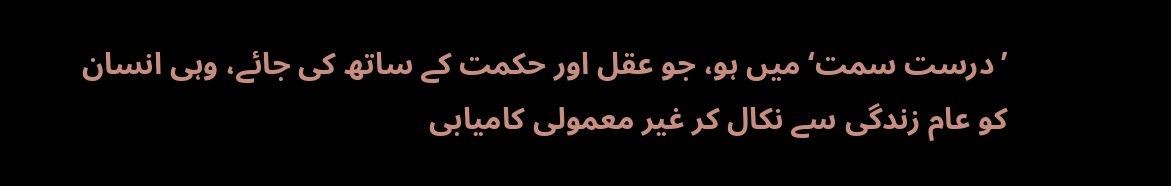’درست سمت‘ میں ہو، جو عقل اور حکمت کے ساتھ کی جائے، وہی انسان کو عام زندگی سے نکال کر غیر معمولی کامیابی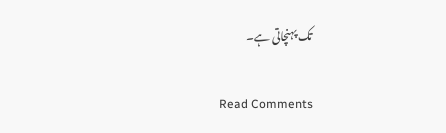تک پہنچاتی ہے۔

Read Comments